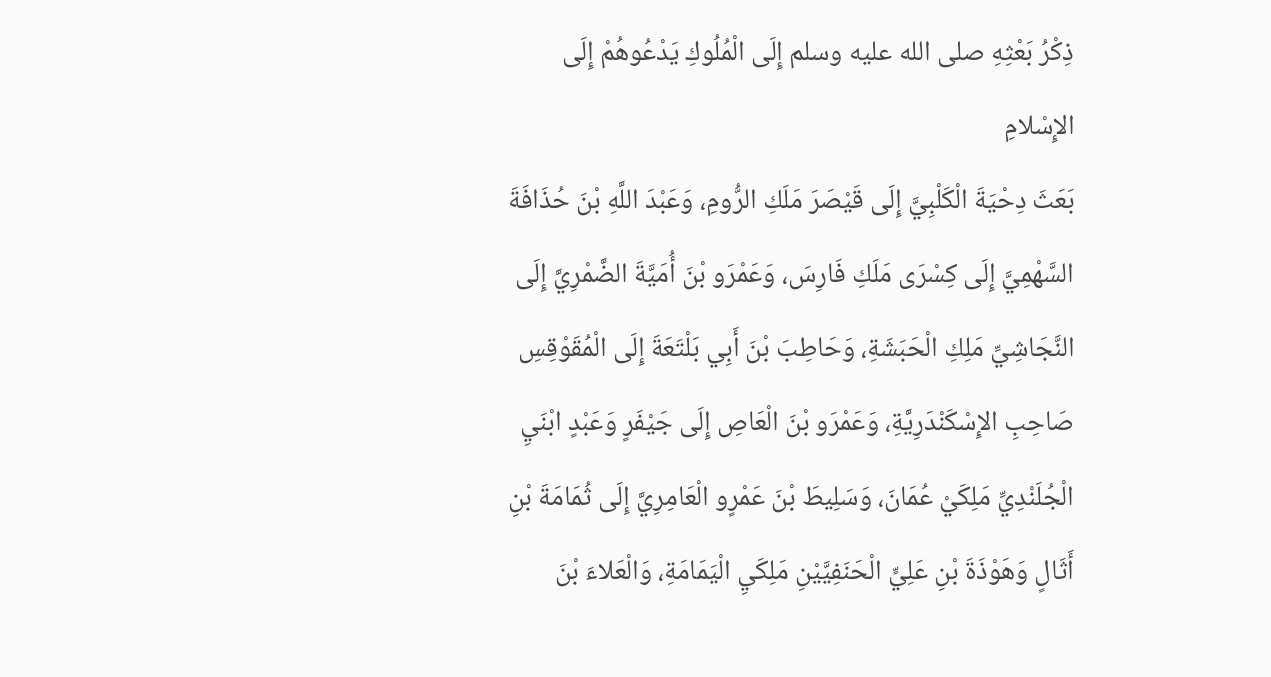ذِكْرُ بَعْثِهِ صلى الله عليه وسلم إِلَى الْمُلُوكِ يَدْعُوهُمْ إِلَى الإِسْلامِ
بَعَثَ دِحْيَةَ الْكَلْبِيَّ إِلَى قَيْصَرَ مَلَكِ الرُّومِ، وَعَبْدَ اللَّهِ بْنَ حُذَافَةَ السَّهْمِيَّ إِلَى كِسْرَى مَلَكِ فَارِسَ، وَعَمْرَو بْنَ أُمَيَّةَ الضَّمْرِيَّ إِلَى النَّجَاشِيِّ مَلِكِ الْحَبَشَةِ، وَحَاطِبَ بْنَ أَبِي بَلْتَعَةَ إِلَى الْمُقَوْقِسِ صَاحِبِ الإِسْكَنْدَرِيَّةِ، وَعَمْرَو بْنَ الْعَاصِ إِلَى جَيْفَرٍ وَعَبْدٍ ابْنَيِ الْجُلَنْدِيِّ مَلِكَيْ عُمَانَ، وَسَلِيطَ بْنَ عَمْرٍو الْعَامِرِيَّ إِلَى ثُمَامَةَ بْنِ أَثَالٍ وَهَوْذَةَ بْنِ عَلِيٍّ الْحَنَفِيَّيْنِ مَلِكَيِ الْيَمَامَةِ، وَالْعَلاءَ بْنَ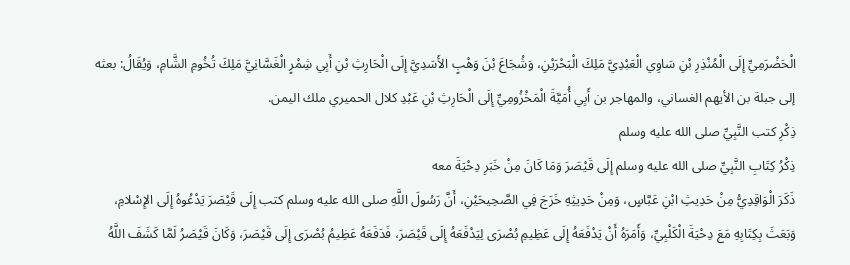الْحَضْرَمِيِّ إِلَى الْمُنْذِرِ بْنِ سَاوِي الْعَبْدِيَّ مَلِكَ الْبَحْرَيْنِ، وَشُجَاعَ بْنَ وَهْبٍ الأَسَدِيَّ إِلَى الْحَارِثِ بْنِ أَبِي شِمْرٍ الْغَسَّانِيَّ مَلِكَ تُخُومِ الشَّامِ، وَيُقَالُ: بعثه إلى جبلة بن الأيهم الغساني، والمهاجر بن أَبِي أُمَيَّةَ الْمَخْزُومِيِّ إِلَى الْحَارِثِ بْنِ عَبْدِ كلال الحميري ملك اليمن.
ذِكْرِ كتب النَّبِيِّ صلى الله عليه وسلم
ذِكْرُ كِتَابِ النَّبِيِّ صلى الله عليه وسلم إِلَى قَيْصَرَ وَمَا كَانَ مِنْ خَبَرِ دِحْيَةَ معه
ذَكَرَ الْوَاقِدِيُّ مِنْ حَدِيثِ ابْنِ عَبَّاسٍ، وَمِنْ حَدِيثِهِ خَرَجَ فِي الصَّحِيحَيْنِ، أَنَّ رَسُولَ اللَّهِ صلى الله عليه وسلم كتب إِلَى قَيْصَرَ يَدْعُوهُ إِلَى الإِسْلامِ، وَبَعَثَ بِكِتَابِهِ مَعَ دِحْيَةَ الْكَلْبِيِّ، وَأَمَرَهُ أَنْ يَدْفَعَهُ إِلَى عَظِيمِ بُصْرَى لِيَدْفَعَهُ إِلَى قَيْصَرَ، فَدَفَعَهُ عَظِيمُ بُصْرَى إِلَى قَيْصَرَ، وَكَانَ قَيْصَرُ لَمَّا كَشَفَ اللَّهُ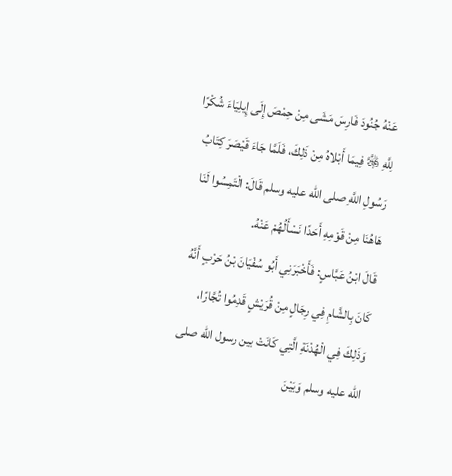عَنْهُ جُنُودَ فَارِسَ مَشَى مِنْ حِمْصَ إِلَى إِيلِيَاءَ شُكْرًا لِلَّهِ ﷿ فِيمَا أَبْلاهُ مِنْ ذَلِكَ، فَلَمَّا جَاءَ قَيْصَرَ كِتَابُ رَسُولِ اللَّهِ صلى الله عليه وسلم قَالَ: الْتَمِسُوا لَنَا هَاهُنَا مِنْ قَوْمِهِ أَحَدًا نَسْأَلُهُمْ عَنْهُ.
قَالَ ابْنُ عَبَّاسٍ: فَأَخْبَرَنِي أَبُو سُفْيَانَ بْنُ حَرْبٍ أَنَّهُ كَانَ بِالشَّامِ فِي رِجَالٍ مِنْ قُرَيْشٍ قَدِمُوا تُجَّارًا، وَذَلِكَ فِي الْهُدْنَةِ الَّتِي كَانَتْ بين رسول الله صلى الله عليه وسلم وَبَيْنَ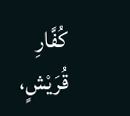كُفَّارِ قُرَيْشٍ،